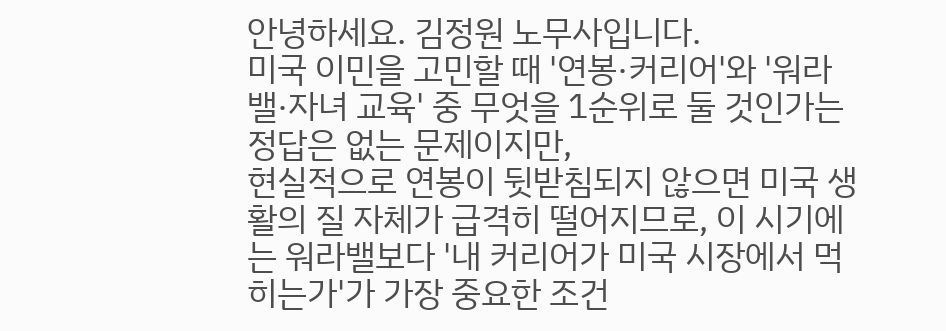안녕하세요. 김정원 노무사입니다.
미국 이민을 고민할 때 '연봉·커리어'와 '워라밸·자녀 교육' 중 무엇을 1순위로 둘 것인가는 정답은 없는 문제이지만,
현실적으로 연봉이 뒷받침되지 않으면 미국 생활의 질 자체가 급격히 떨어지므로, 이 시기에는 워라밸보다 '내 커리어가 미국 시장에서 먹히는가'가 가장 중요한 조건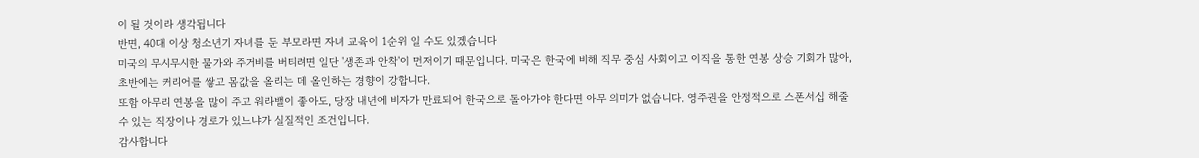이 될 것이라 생각됩니다
반면, 40대 이상 청소년기 자녀를 둔 부모라면 자녀 교육이 1순위 일 수도 있겠습니다
미국의 무시무시한 물가와 주거비를 버티려면 일단 '생존과 안착'이 먼저이기 때문입니다. 미국은 한국에 비해 직무 중심 사회이고 이직을 통한 연봉 상승 기회가 많아, 초반에는 커리어를 쌓고 몸값을 올리는 데 올인하는 경향이 강합니다.
또함 아무리 연봉을 많이 주고 워라밸이 좋아도, 당장 내년에 비자가 만료되어 한국으로 돌아가야 한다면 아무 의미가 없습니다. 영주권을 안정적으로 스폰서십 해줄 수 있는 직장이나 경로가 있느냐가 실질적인 조건입니다.
감사합니다